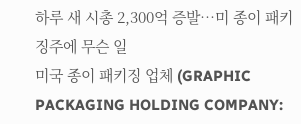하루 새 시총 2,300억 증발…미 종이 패키징주에 무슨 일
미국 종이 패키징 업체 (GRAPHIC PACKAGING HOLDING COMPANY: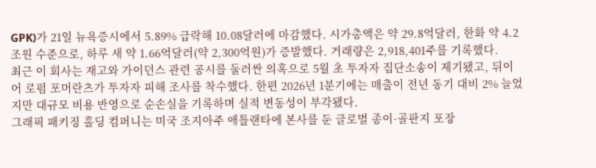GPK)가 21일 뉴욕증시에서 5.89% 급락해 10.08달러에 마감했다. 시가총액은 약 29.8억달러, 한화 약 4.2조원 수준으로, 하루 새 약 1.66억달러(약 2,300억원)가 증발했다. 거래량은 2,918,401주를 기록했다.
최근 이 회사는 재고와 가이던스 관련 공시를 둘러싼 의혹으로 5월 초 투자자 집단소송이 제기됐고, 뒤이어 로펌 포머란츠가 투자자 피해 조사를 착수했다. 한편 2026년 1분기에는 매출이 전년 동기 대비 2% 늘었지만 대규모 비용 반영으로 순손실을 기록하며 실적 변동성이 부각됐다.
그래픽 패키징 홀딩 컴퍼니는 미국 조지아주 애틀랜타에 본사를 둔 글로벌 종이·골판지 포장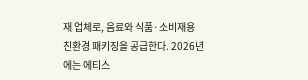재 업체로, 음료와 식품·소비재용 친환경 패키징을 공급한다. 2026년에는 에티스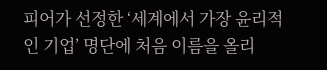피어가 선정한 ‘세계에서 가장 윤리적인 기업’ 명단에 처음 이름을 올리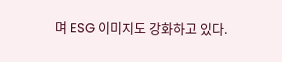며 ESG 이미지도 강화하고 있다.